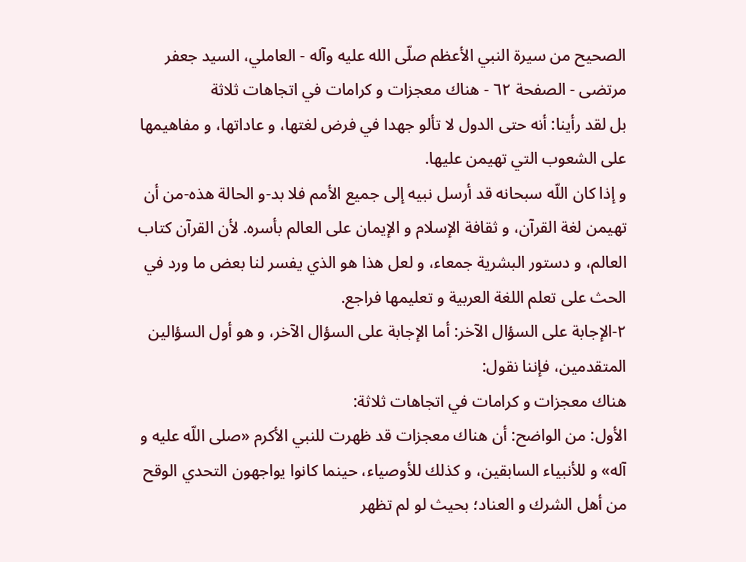الصحيح من سيرة النبي الأعظم صلّى الله عليه وآله - العاملي، السيد جعفر مرتضى - الصفحة ٦٢ - هناك معجزات و كرامات في اتجاهات ثلاثة
بل لقد رأينا: أنه حتى الدول لا تألو جهدا في فرض لغتها، و عاداتها، و مفاهيمها على الشعوب التي تهيمن عليها.
و إذا كان اللّه سبحانه قد أرسل نبيه إلى جميع الأمم فلا بد-و الحالة هذه-من أن تهيمن لغة القرآن، و ثقافة الإسلام و الإيمان على العالم بأسره. لأن القرآن كتاب العالم، و دستور البشرية جمعاء، و لعل هذا هو الذي يفسر لنا بعض ما ورد في الحث على تعلم اللغة العربية و تعليمها فراجع.
٢-الإجابة على السؤال الآخر: أما الإجابة على السؤال الآخر، و هو أول السؤالين المتقدمين، فإننا نقول:
هناك معجزات و كرامات في اتجاهات ثلاثة:
الأول: من الواضح: أن هناك معجزات قد ظهرت للنبي الأكرم «صلى اللّه عليه و آله» و للأنبياء السابقين، و كذلك للأوصياء، حينما كانوا يواجهون التحدي الوقح من أهل الشرك و العناد؛ بحيث لو لم تظهر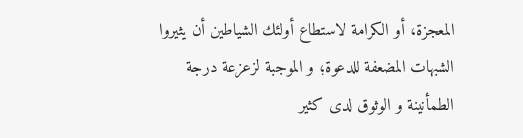المعجزة، أو الكرامة لاستطاع أولئك الشياطين أن يثيروا الشبهات المضعفة للدعوة؛ و الموجبة لزعزعة درجة الطمأنينة و الوثوق لدى كثير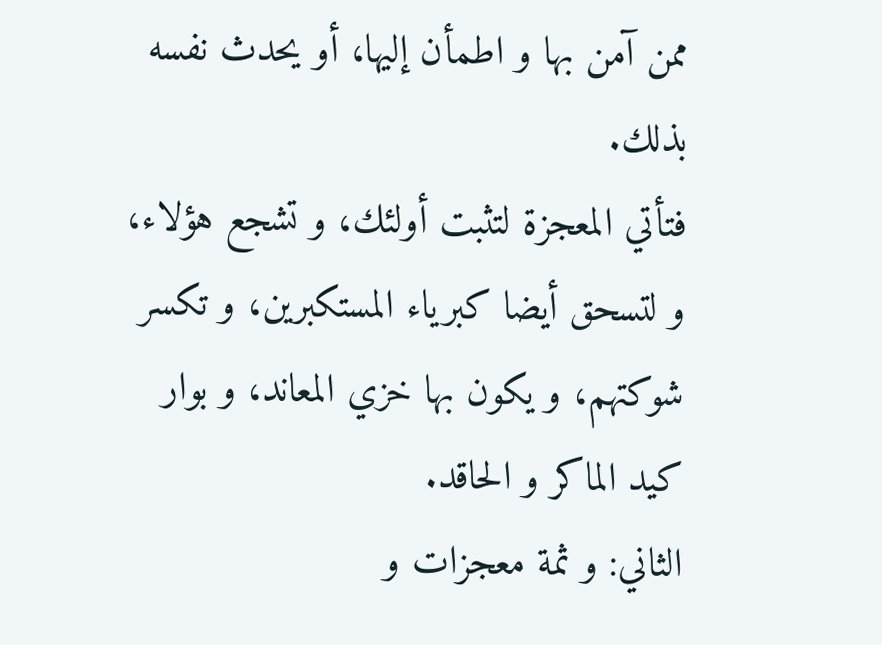ممن آمن بها و اطمأن إليها، أو يحدث نفسه بذلك.
فتأتي المعجزة لتثبت أولئك، و تشجع هؤلاء، و لتسحق أيضا كبرياء المستكبرين، و تكسر شوكتهم، و يكون بها خزي المعاند، و بوار كيد الماكر و الحاقد.
الثاني: و ثمة معجزات و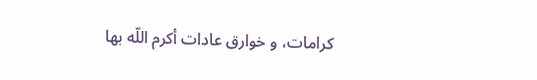كرامات، و خوارق عادات أكرم اللّه بها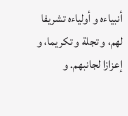أنبياءه و أولياءه تشريفا لهم، و تجلة و تكريما، و إعزازا لجانبهم. و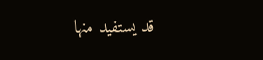قد يستفيد منها